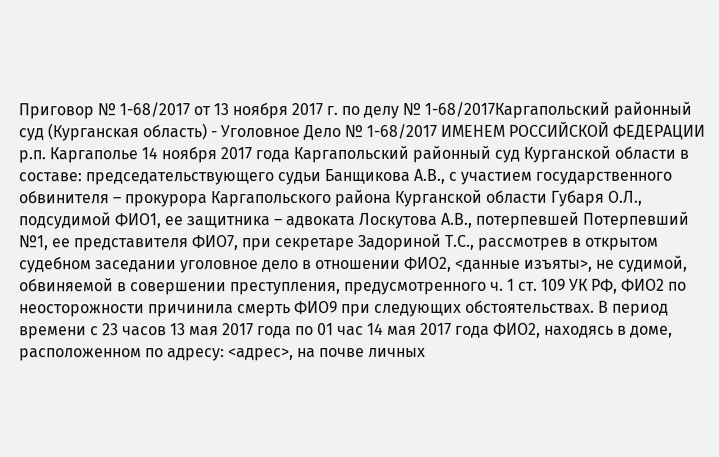Приговор № 1-68/2017 от 13 ноября 2017 г. по делу № 1-68/2017Каргапольский районный суд (Курганская область) - Уголовное Дело № 1-68/2017 ИМЕНЕМ РОССИЙСКОЙ ФЕДЕРАЦИИ р.п. Каргаполье 14 ноября 2017 года Каргапольский районный суд Курганской области в составе: председательствующего судьи Банщикова А.В., с участием государственного обвинителя – прокурора Каргапольского района Курганской области Губаря О.Л., подсудимой ФИО1, ее защитника – адвоката Лоскутова А.В., потерпевшей Потерпевший №1, ее представителя ФИО7, при секретаре Задориной Т.С., рассмотрев в открытом судебном заседании уголовное дело в отношении ФИО2, <данные изъяты>, не судимой, обвиняемой в совершении преступления, предусмотренного ч. 1 ст. 109 УК РФ, ФИО2 по неосторожности причинила смерть ФИО9 при следующих обстоятельствах. В период времени с 23 часов 13 мая 2017 года по 01 час 14 мая 2017 года ФИО2, находясь в доме, расположенном по адресу: <адрес>, на почве личных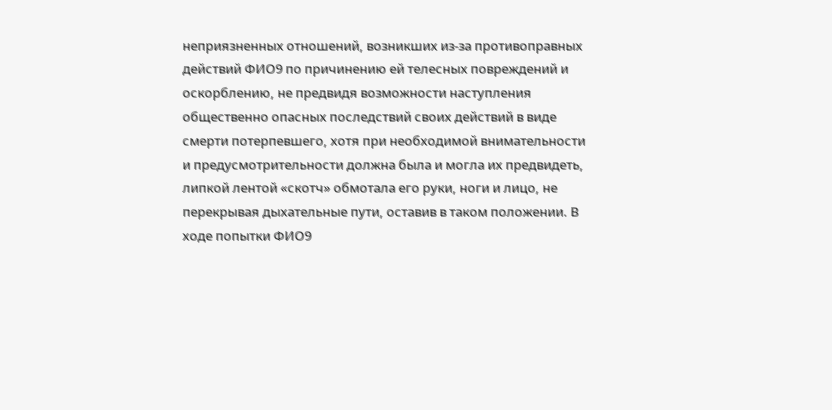неприязненных отношений, возникших из-за противоправных действий ФИО9 по причинению ей телесных повреждений и оскорблению, не предвидя возможности наступления общественно опасных последствий своих действий в виде смерти потерпевшего, хотя при необходимой внимательности и предусмотрительности должна была и могла их предвидеть, липкой лентой «скотч» обмотала его руки, ноги и лицо, не перекрывая дыхательные пути, оставив в таком положении. В ходе попытки ФИО9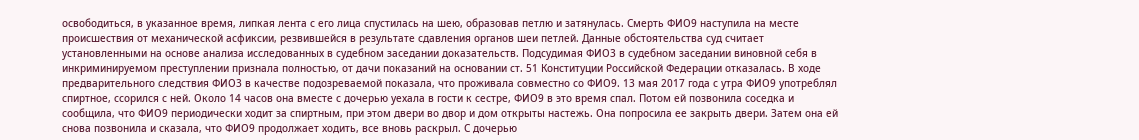освободиться, в указанное время, липкая лента с его лица спустилась на шею, образовав петлю и затянулась. Смерть ФИО9 наступила на месте происшествия от механической асфиксии, резвившейся в результате сдавления органов шеи петлей. Данные обстоятельства суд считает установленными на основе анализа исследованных в судебном заседании доказательств. Подсудимая ФИО3 в судебном заседании виновной себя в инкриминируемом преступлении признала полностью, от дачи показаний на основании ст. 51 Конституции Российской Федерации отказалась. В ходе предварительного следствия ФИО3 в качестве подозреваемой показала, что проживала совместно со ФИО9. 13 мая 2017 года с утра ФИО9 употреблял спиртное, ссорился с ней. Около 14 часов она вместе с дочерью уехала в гости к сестре, ФИО9 в это время спал. Потом ей позвонила соседка и сообщила, что ФИО9 периодически ходит за спиртным, при этом двери во двор и дом открыты настежь. Она попросила ее закрыть двери. Затем она ей снова позвонила и сказала, что ФИО9 продолжает ходить, все вновь раскрыл. С дочерью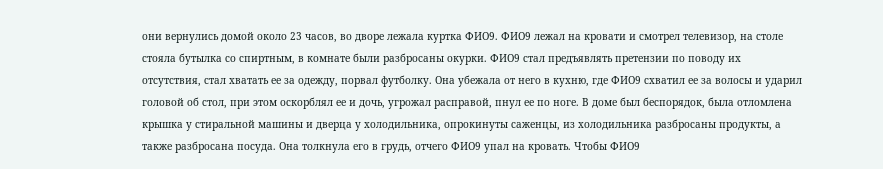они вернулись домой около 23 часов, во дворе лежала куртка ФИО9. ФИО9 лежал на кровати и смотрел телевизор, на столе стояла бутылка со спиртным, в комнате были разбросаны окурки. ФИО9 стал предъявлять претензии по поводу их отсутствия, стал хватать ее за одежду, порвал футболку. Она убежала от него в кухню, где ФИО9 схватил ее за волосы и ударил головой об стол, при этом оскорблял ее и дочь, угрожал расправой, пнул ее по ноге. В доме был беспорядок, была отломлена крышка у стиральной машины и дверца у холодильника, опрокинуты саженцы, из холодильника разбросаны продукты, а также разбросана посуда. Она толкнула его в грудь, отчего ФИО9 упал на кровать. Чтобы ФИО9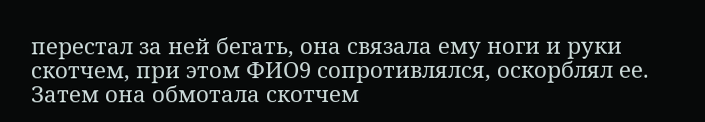перестал за ней бегать, она связала ему ноги и руки скотчем, при этом ФИО9 сопротивлялся, оскорблял ее. Затем она обмотала скотчем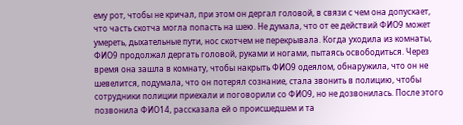ему рот, чтобы не кричал, при этом он дергал головой, в связи с чем она допускает, что часть скотча могла попасть на шею. Не думала, что от ее действий ФИО9 может умереть, дыхательные пути, нос скотчем не перекрывала. Когда уходила из комнаты, ФИО9 продолжал дергать головой, руками и ногами, пытаясь освободиться. Через время она зашла в комнату, чтобы накрыть ФИО9 одеялом, обнаружила, что он не шевелится, подумала, что он потерял сознание, стала звонить в полицию, чтобы сотрудники полиции приехали и поговорили со ФИО9, но не дозвонилась. После этого позвонила ФИО14, рассказала ей о происшедшем и та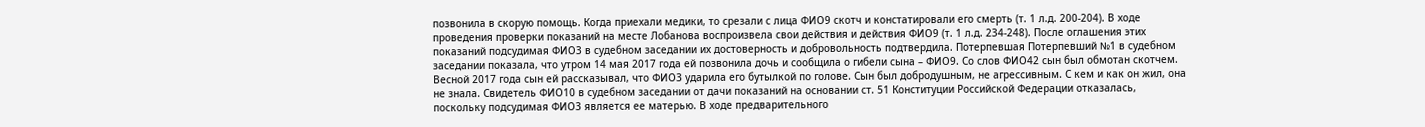позвонила в скорую помощь. Когда приехали медики, то срезали с лица ФИО9 скотч и констатировали его смерть (т. 1 л.д. 200-204). В ходе проведения проверки показаний на месте Лобанова воспроизвела свои действия и действия ФИО9 (т. 1 л.д. 234-248). После оглашения этих показаний подсудимая ФИО3 в судебном заседании их достоверность и добровольность подтвердила. Потерпевшая Потерпевший №1 в судебном заседании показала, что утром 14 мая 2017 года ей позвонила дочь и сообщила о гибели сына – ФИО9. Со слов ФИО42 сын был обмотан скотчем. Весной 2017 года сын ей рассказывал, что ФИО3 ударила его бутылкой по голове. Сын был добродушным, не агрессивным. С кем и как он жил, она не знала. Свидетель ФИО10 в судебном заседании от дачи показаний на основании ст. 51 Конституции Российской Федерации отказалась, поскольку подсудимая ФИО3 является ее матерью. В ходе предварительного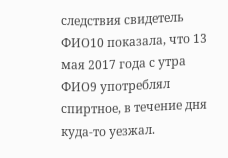следствия свидетель ФИО10 показала, что 13 мая 2017 года с утра ФИО9 употреблял спиртное, в течение дня куда-то уезжал.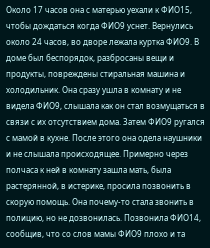Около 17 часов она с матерью уехали к ФИО15, чтобы дождаться когда ФИО9 уснет. Вернулись около 24 часов, во дворе лежала куртка ФИО9. В доме был беспорядок, разбросаны вещи и продукты, повреждены стиральная машина и холодильник. Она сразу ушла в комнату и не видела ФИО9, слышала как он стал возмущаться в связи с их отсутствием дома. Затем ФИО9 ругался с мамой в кухне. После этого она одела наушники и не слышала происходящее. Примерно через полчаса к ней в комнату зашла мать, была растерянной, в истерике, просила позвонить в скорую помощь. Она почему-то стала звонить в полицию, но не дозвонилась. Позвонила ФИО14, сообщив, что со слов мамы ФИО9 плохо и та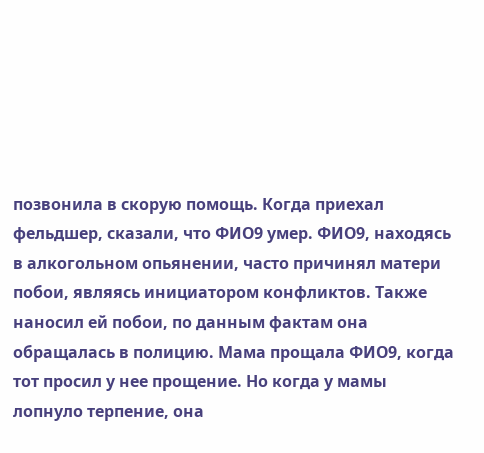позвонила в скорую помощь. Когда приехал фельдшер, сказали, что ФИО9 умер. ФИО9, находясь в алкогольном опьянении, часто причинял матери побои, являясь инициатором конфликтов. Также наносил ей побои, по данным фактам она обращалась в полицию. Мама прощала ФИО9, когда тот просил у нее прощение. Но когда у мамы лопнуло терпение, она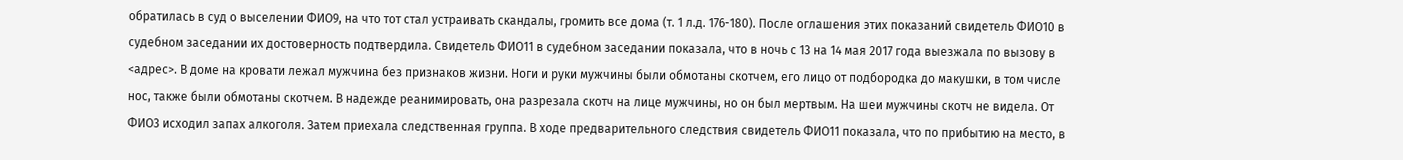обратилась в суд о выселении ФИО9, на что тот стал устраивать скандалы, громить все дома (т. 1 л.д. 176-180). После оглашения этих показаний свидетель ФИО10 в судебном заседании их достоверность подтвердила. Свидетель ФИО11 в судебном заседании показала, что в ночь с 13 на 14 мая 2017 года выезжала по вызову в <адрес>. В доме на кровати лежал мужчина без признаков жизни. Ноги и руки мужчины были обмотаны скотчем, его лицо от подбородка до макушки, в том числе нос, также были обмотаны скотчем. В надежде реанимировать, она разрезала скотч на лице мужчины, но он был мертвым. На шеи мужчины скотч не видела. От ФИО3 исходил запах алкоголя. Затем приехала следственная группа. В ходе предварительного следствия свидетель ФИО11 показала, что по прибытию на место, в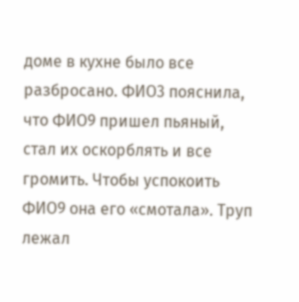доме в кухне было все разбросано. ФИО3 пояснила, что ФИО9 пришел пьяный, стал их оскорблять и все громить. Чтобы успокоить ФИО9 она его «смотала». Труп лежал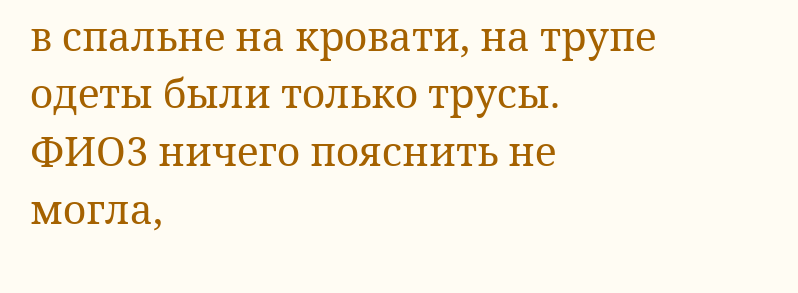в спальне на кровати, на трупе одеты были только трусы. ФИО3 ничего пояснить не могла,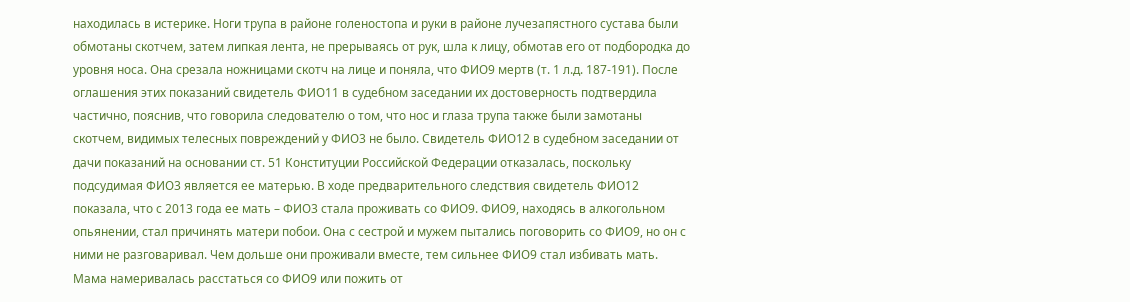находилась в истерике. Ноги трупа в районе голеностопа и руки в районе лучезапястного сустава были обмотаны скотчем, затем липкая лента, не прерываясь от рук, шла к лицу, обмотав его от подбородка до уровня носа. Она срезала ножницами скотч на лице и поняла, что ФИО9 мертв (т. 1 л.д. 187-191). После оглашения этих показаний свидетель ФИО11 в судебном заседании их достоверность подтвердила частично, пояснив, что говорила следователю о том, что нос и глаза трупа также были замотаны скотчем, видимых телесных повреждений у ФИО3 не было. Свидетель ФИО12 в судебном заседании от дачи показаний на основании ст. 51 Конституции Российской Федерации отказалась, поскольку подсудимая ФИО3 является ее матерью. В ходе предварительного следствия свидетель ФИО12 показала, что с 2013 года ее мать – ФИО3 стала проживать со ФИО9. ФИО9, находясь в алкогольном опьянении, стал причинять матери побои. Она с сестрой и мужем пытались поговорить со ФИО9, но он с ними не разговаривал. Чем дольше они проживали вместе, тем сильнее ФИО9 стал избивать мать. Мама намеривалась расстаться со ФИО9 или пожить от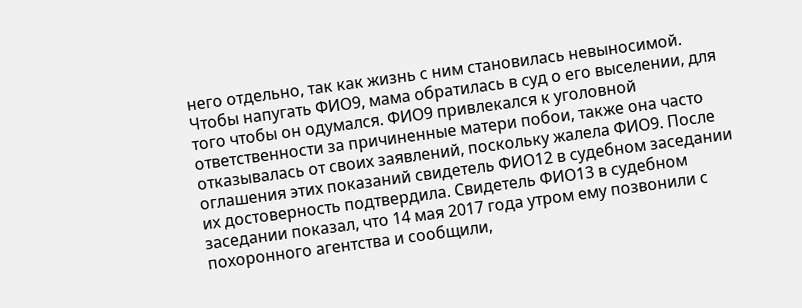него отдельно, так как жизнь с ним становилась невыносимой. Чтобы напугать ФИО9, мама обратилась в суд о его выселении, для того чтобы он одумался. ФИО9 привлекался к уголовной ответственности за причиненные матери побои, также она часто отказывалась от своих заявлений, поскольку жалела ФИО9. После оглашения этих показаний свидетель ФИО12 в судебном заседании их достоверность подтвердила. Свидетель ФИО13 в судебном заседании показал, что 14 мая 2017 года утром ему позвонили с похоронного агентства и сообщили,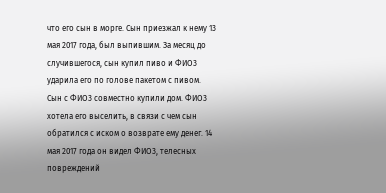что его сын в морге. Сын приезжал к нему 13 мая 2017 года, был выпившим. За месяц до случившегося, сын купил пиво и ФИО3 ударила его по голове пакетом с пивом. Сын с ФИО3 совместно купили дом. ФИО3 хотела его выселить, в связи с чем сын обратился с иском о возврате ему денег. 14 мая 2017 года он видел ФИО3, телесных повреждений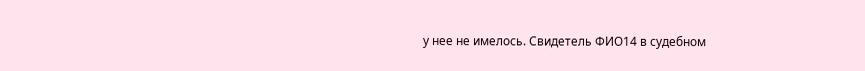у нее не имелось. Свидетель ФИО14 в судебном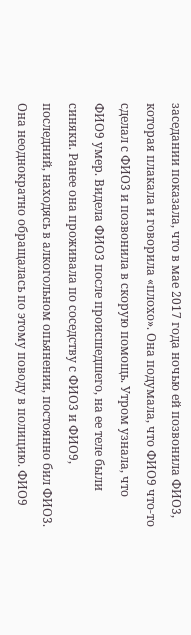заседании показала, что в мае 2017 года ночью ей позвонила ФИО3, которая плакала и говорила «плохо». Она подумала, что ФИО9 что-то сделал с ФИО3 и позвонила в скорую помощь. Утром узнала, что ФИО9 умер. Видела ФИО3 после происшедшего, на ее теле были синяки. Ранее она проживала по соседству с ФИО3 и ФИО9, последний, находясь в алкогольном опьянении, постоянно бил ФИО3. Она неоднократно обращалась по этому поводу в полицию. ФИО9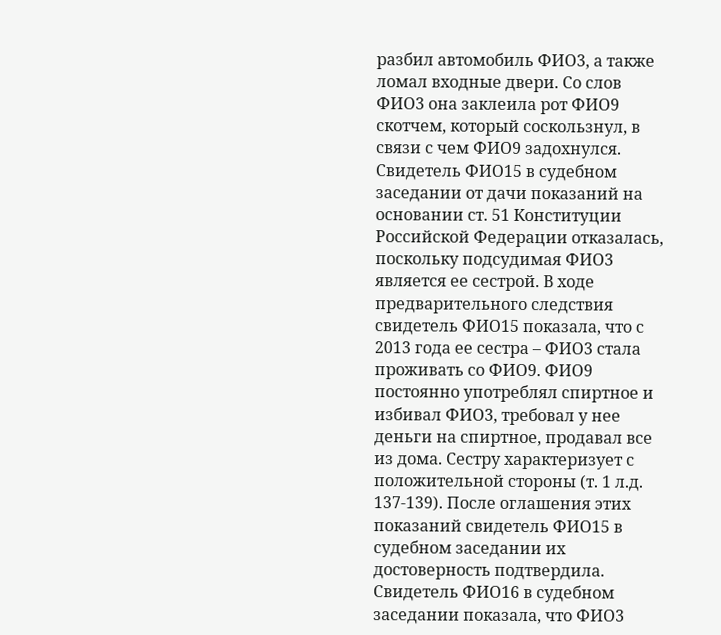разбил автомобиль ФИО3, а также ломал входные двери. Со слов ФИО3 она заклеила рот ФИО9 скотчем, который соскользнул, в связи с чем ФИО9 задохнулся. Свидетель ФИО15 в судебном заседании от дачи показаний на основании ст. 51 Конституции Российской Федерации отказалась, поскольку подсудимая ФИО3 является ее сестрой. В ходе предварительного следствия свидетель ФИО15 показала, что с 2013 года ее сестра – ФИО3 стала проживать со ФИО9. ФИО9 постоянно употреблял спиртное и избивал ФИО3, требовал у нее деньги на спиртное, продавал все из дома. Сестру характеризует с положительной стороны (т. 1 л.д. 137-139). После оглашения этих показаний свидетель ФИО15 в судебном заседании их достоверность подтвердила. Свидетель ФИО16 в судебном заседании показала, что ФИО3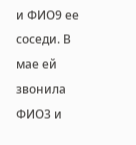и ФИО9 ее соседи. В мае ей звонила ФИО3 и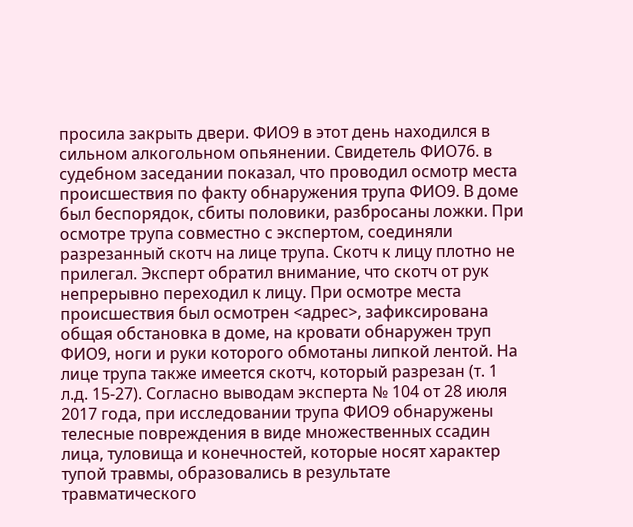просила закрыть двери. ФИО9 в этот день находился в сильном алкогольном опьянении. Свидетель ФИО76. в судебном заседании показал, что проводил осмотр места происшествия по факту обнаружения трупа ФИО9. В доме был беспорядок, сбиты половики, разбросаны ложки. При осмотре трупа совместно с экспертом, соединяли разрезанный скотч на лице трупа. Скотч к лицу плотно не прилегал. Эксперт обратил внимание, что скотч от рук непрерывно переходил к лицу. При осмотре места происшествия был осмотрен <адрес>, зафиксирована общая обстановка в доме, на кровати обнаружен труп ФИО9, ноги и руки которого обмотаны липкой лентой. На лице трупа также имеется скотч, который разрезан (т. 1 л.д. 15-27). Согласно выводам эксперта № 104 от 28 июля 2017 года, при исследовании трупа ФИО9 обнаружены телесные повреждения в виде множественных ссадин лица, туловища и конечностей, которые носят характер тупой травмы, образовались в результате травматического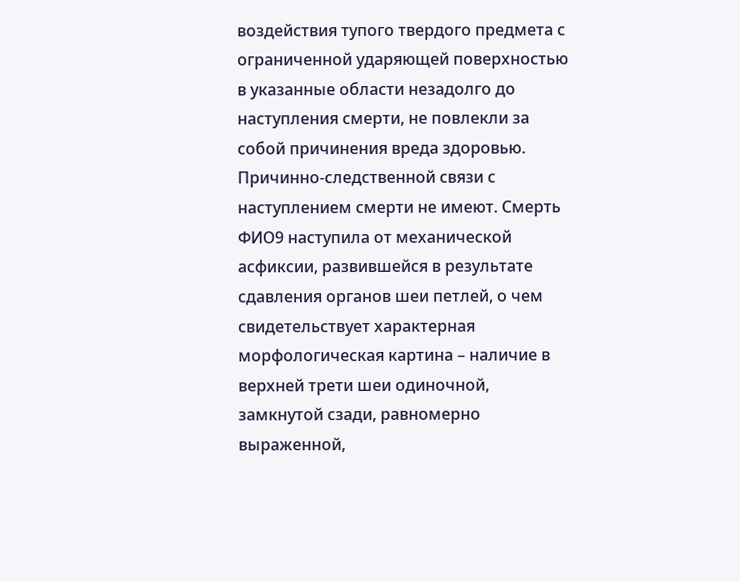воздействия тупого твердого предмета с ограниченной ударяющей поверхностью в указанные области незадолго до наступления смерти, не повлекли за собой причинения вреда здоровью. Причинно-следственной связи с наступлением смерти не имеют. Смерть ФИО9 наступила от механической асфиксии, развившейся в результате сдавления органов шеи петлей, о чем свидетельствует характерная морфологическая картина – наличие в верхней трети шеи одиночной, замкнутой сзади, равномерно выраженной,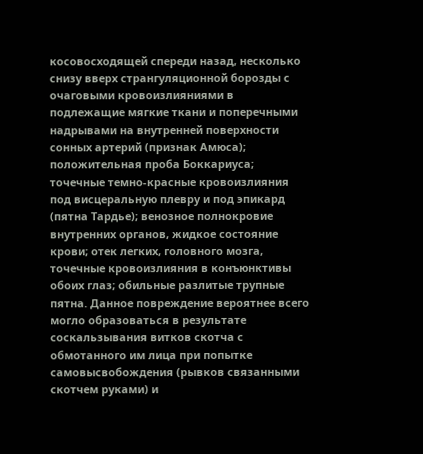косовосходящей спереди назад, несколько снизу вверх странгуляционной борозды с очаговыми кровоизлияниями в подлежащие мягкие ткани и поперечными надрывами на внутренней поверхности сонных артерий (признак Амюса); положительная проба Боккариуса; точечные темно-красные кровоизлияния под висцеральную плевру и под эпикард (пятна Тардье); венозное полнокровие внутренних органов, жидкое состояние крови; отек легких, головного мозга, точечные кровоизлияния в конъюнктивы обоих глаз; обильные разлитые трупные пятна. Данное повреждение вероятнее всего могло образоваться в результате соскальзывания витков скотча с обмотанного им лица при попытке самовысвобождения (рывков связанными скотчем руками) и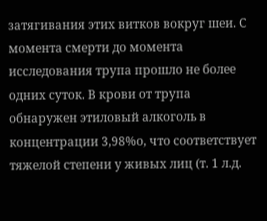затягивания этих витков вокруг шеи. С момента смерти до момента исследования трупа прошло не более одних суток. В крови от трупа обнаружен этиловый алкоголь в концентрации 3,98%о, что соответствует тяжелой степени у живых лиц (т. 1 л.д.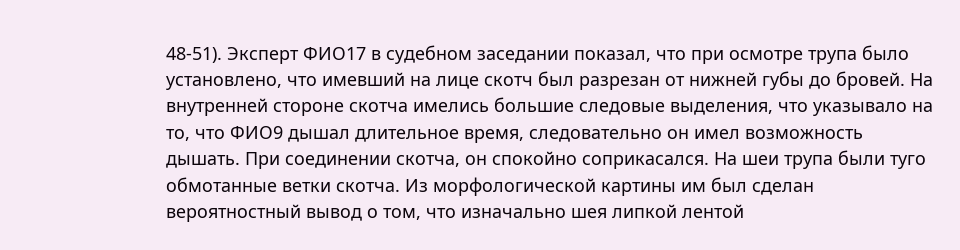48-51). Эксперт ФИО17 в судебном заседании показал, что при осмотре трупа было установлено, что имевший на лице скотч был разрезан от нижней губы до бровей. На внутренней стороне скотча имелись большие следовые выделения, что указывало на то, что ФИО9 дышал длительное время, следовательно он имел возможность дышать. При соединении скотча, он спокойно соприкасался. На шеи трупа были туго обмотанные ветки скотча. Из морфологической картины им был сделан вероятностный вывод о том, что изначально шея липкой лентой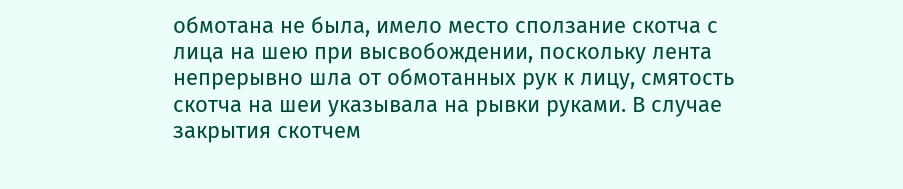обмотана не была, имело место сползание скотча с лица на шею при высвобождении, поскольку лента непрерывно шла от обмотанных рук к лицу, смятость скотча на шеи указывала на рывки руками. В случае закрытия скотчем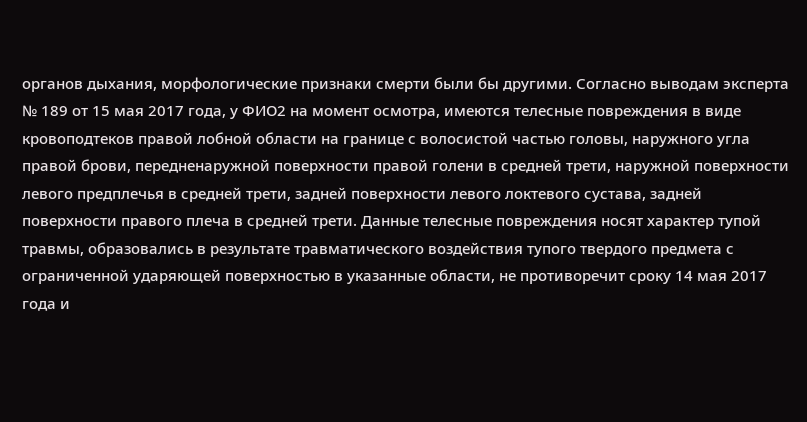органов дыхания, морфологические признаки смерти были бы другими. Согласно выводам эксперта № 189 от 15 мая 2017 года, у ФИО2 на момент осмотра, имеются телесные повреждения в виде кровоподтеков правой лобной области на границе с волосистой частью головы, наружного угла правой брови, передненаружной поверхности правой голени в средней трети, наружной поверхности левого предплечья в средней трети, задней поверхности левого локтевого сустава, задней поверхности правого плеча в средней трети. Данные телесные повреждения носят характер тупой травмы, образовались в результате травматического воздействия тупого твердого предмета с ограниченной ударяющей поверхностью в указанные области, не противоречит сроку 14 мая 2017 года и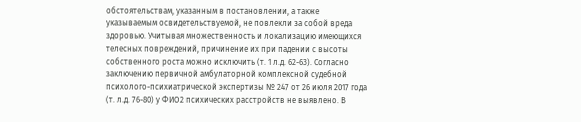обстоятельствам, указанным в постановлении, а также указываемым освидетельствуемой, не повлекли за собой вреда здоровью. Учитывая множественность и локализацию имеющихся телесных повреждений, причинение их при падении с высоты собственного роста можно исключить (т. 1 л.д. 62-63). Согласно заключению первичной амбулаторной комплексной судебной психолого-психиатрической экспертизы № 247 от 26 июля 2017 года (т. л.д. 76-80) у ФИО2 психических расстройств не выявлено. В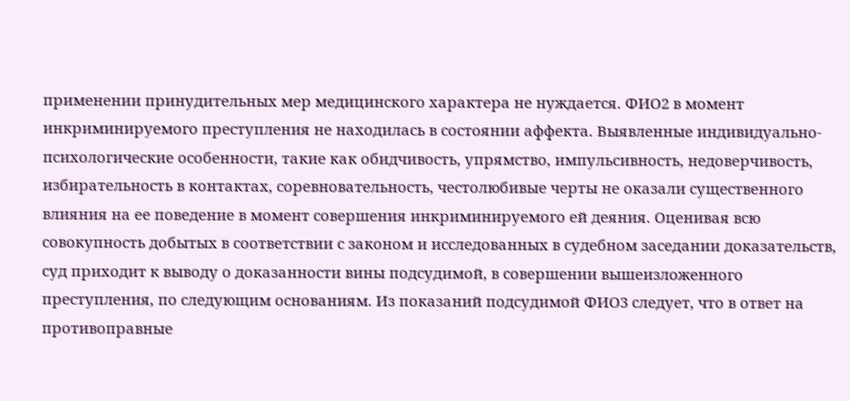применении принудительных мер медицинского характера не нуждается. ФИО2 в момент инкриминируемого преступления не находилась в состоянии аффекта. Выявленные индивидуально-психологические особенности, такие как обидчивость, упрямство, импульсивность, недоверчивость, избирательность в контактах, соревновательность, честолюбивые черты не оказали существенного влияния на ее поведение в момент совершения инкриминируемого ей деяния. Оценивая всю совокупность добытых в соответствии с законом и исследованных в судебном заседании доказательств, суд приходит к выводу о доказанности вины подсудимой, в совершении вышеизложенного преступления, по следующим основаниям. Из показаний подсудимой ФИО3 следует, что в ответ на противоправные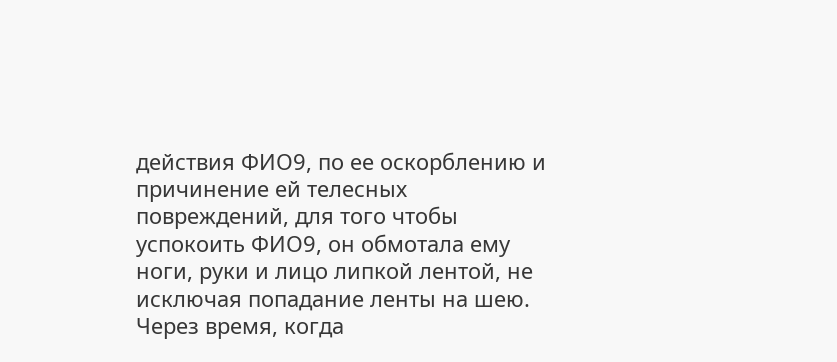действия ФИО9, по ее оскорблению и причинение ей телесных повреждений, для того чтобы успокоить ФИО9, он обмотала ему ноги, руки и лицо липкой лентой, не исключая попадание ленты на шею. Через время, когда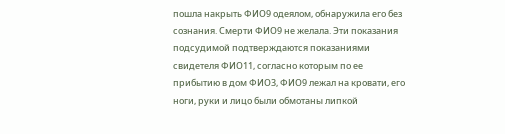пошла накрыть ФИО9 одеялом, обнаружила его без сознания. Смерти ФИО9 не желала. Эти показания подсудимой подтверждаются показаниями свидетеля ФИО11, согласно которым по ее прибытию в дом ФИО3, ФИО9 лежал на кровати, его ноги, руки и лицо были обмотаны липкой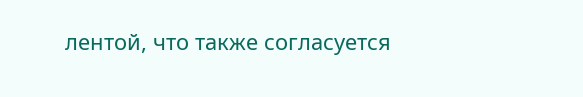лентой, что также согласуется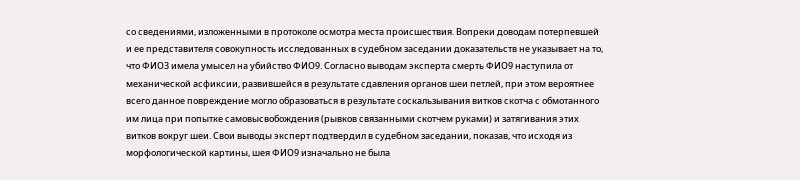со сведениями, изложенными в протоколе осмотра места происшествия. Вопреки доводам потерпевшей и ее представителя совокупность исследованных в судебном заседании доказательств не указывает на то, что ФИО3 имела умысел на убийство ФИО9. Согласно выводам эксперта смерть ФИО9 наступила от механической асфиксии, развившейся в результате сдавления органов шеи петлей, при этом вероятнее всего данное повреждение могло образоваться в результате соскальзывания витков скотча с обмотанного им лица при попытке самовысвобождения (рывков связанными скотчем руками) и затягивания этих витков вокруг шеи. Свои выводы эксперт подтвердил в судебном заседании, показав, что исходя из морфологической картины, шея ФИО9 изначально не была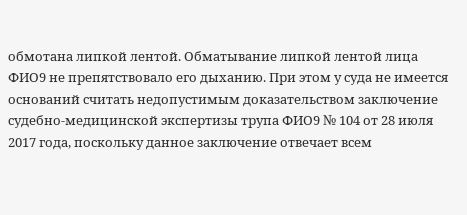обмотана липкой лентой. Обматывание липкой лентой лица ФИО9 не препятствовало его дыханию. При этом у суда не имеется оснований считать недопустимым доказательством заключение судебно-медицинской экспертизы трупа ФИО9 № 104 от 28 июля 2017 года, поскольку данное заключение отвечает всем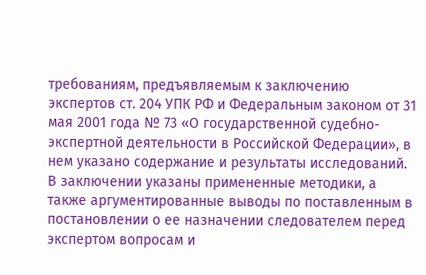требованиям, предъявляемым к заключению экспертов ст. 204 УПК РФ и Федеральным законом от 31 мая 2001 года № 73 «О государственной судебно-экспертной деятельности в Российской Федерации», в нем указано содержание и результаты исследований. В заключении указаны примененные методики, а также аргументированные выводы по поставленным в постановлении о ее назначении следователем перед экспертом вопросам и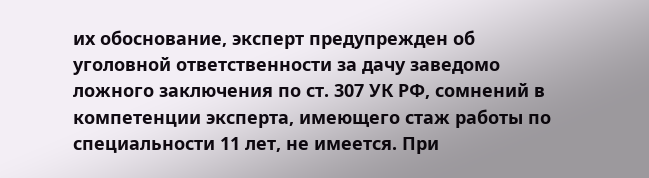их обоснование, эксперт предупрежден об уголовной ответственности за дачу заведомо ложного заключения по ст. 307 УК РФ, сомнений в компетенции эксперта, имеющего стаж работы по специальности 11 лет, не имеется. При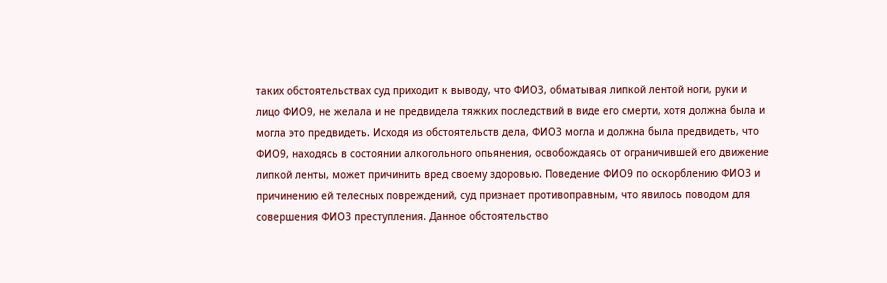таких обстоятельствах суд приходит к выводу, что ФИО3, обматывая липкой лентой ноги, руки и лицо ФИО9, не желала и не предвидела тяжких последствий в виде его смерти, хотя должна была и могла это предвидеть. Исходя из обстоятельств дела, ФИО3 могла и должна была предвидеть, что ФИО9, находясь в состоянии алкогольного опьянения, освобождаясь от ограничившей его движение липкой ленты, может причинить вред своему здоровью. Поведение ФИО9 по оскорблению ФИО3 и причинению ей телесных повреждений, суд признает противоправным, что явилось поводом для совершения ФИО3 преступления. Данное обстоятельство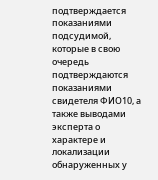подтверждается показаниями подсудимой, которые в свою очередь подтверждаются показаниями свидетеля ФИО10, а также выводами эксперта о характере и локализации обнаруженных у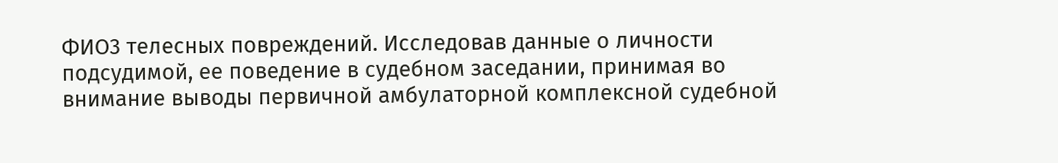ФИО3 телесных повреждений. Исследовав данные о личности подсудимой, ее поведение в судебном заседании, принимая во внимание выводы первичной амбулаторной комплексной судебной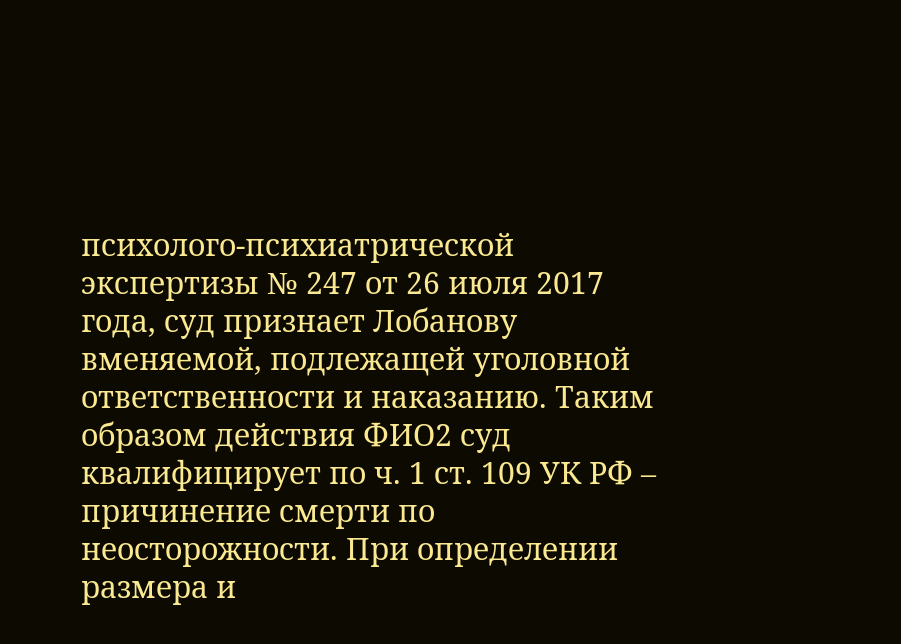психолого-психиатрической экспертизы № 247 от 26 июля 2017 года, суд признает Лобанову вменяемой, подлежащей уголовной ответственности и наказанию. Таким образом действия ФИО2 суд квалифицирует по ч. 1 ст. 109 УК РФ – причинение смерти по неосторожности. При определении размера и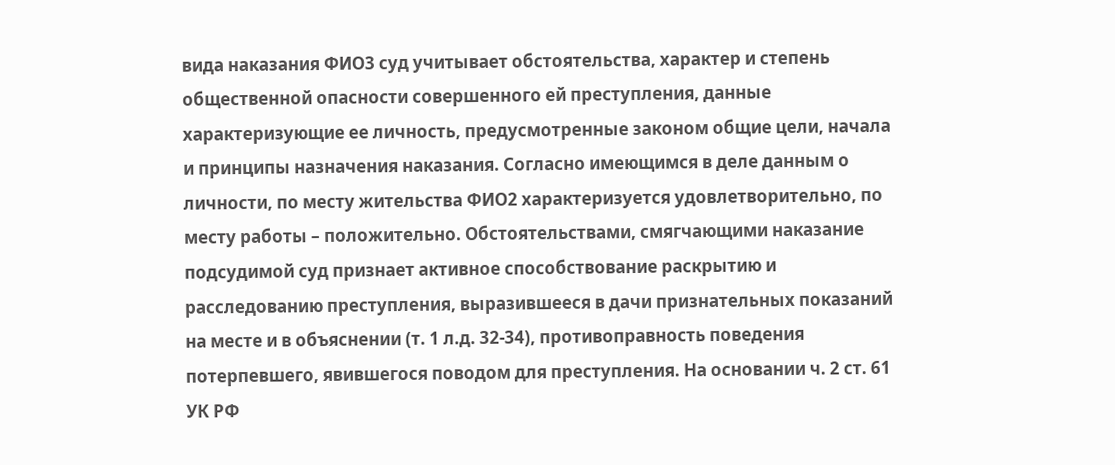вида наказания ФИО3 суд учитывает обстоятельства, характер и степень общественной опасности совершенного ей преступления, данные характеризующие ее личность, предусмотренные законом общие цели, начала и принципы назначения наказания. Согласно имеющимся в деле данным о личности, по месту жительства ФИО2 характеризуется удовлетворительно, по месту работы – положительно. Обстоятельствами, смягчающими наказание подсудимой суд признает активное способствование раскрытию и расследованию преступления, выразившееся в дачи признательных показаний на месте и в объяснении (т. 1 л.д. 32-34), противоправность поведения потерпевшего, явившегося поводом для преступления. На основании ч. 2 ст. 61 УК РФ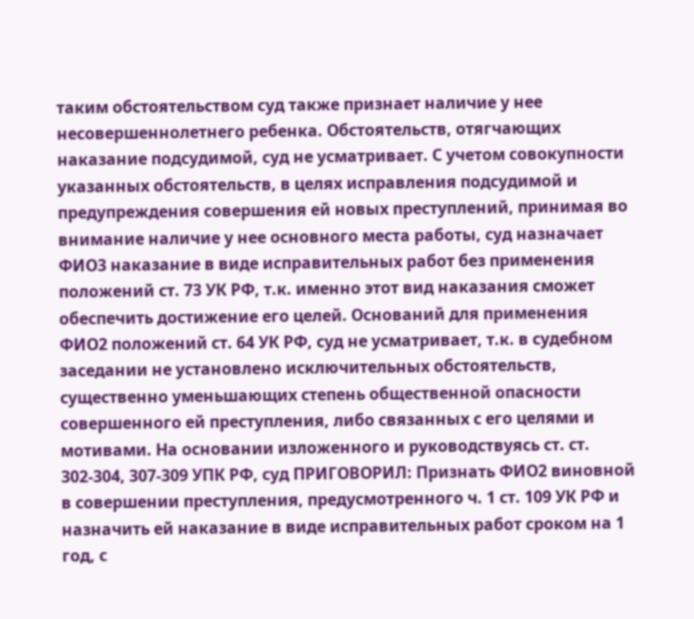таким обстоятельством суд также признает наличие у нее несовершеннолетнего ребенка. Обстоятельств, отягчающих наказание подсудимой, суд не усматривает. С учетом совокупности указанных обстоятельств, в целях исправления подсудимой и предупреждения совершения ей новых преступлений, принимая во внимание наличие у нее основного места работы, суд назначает ФИО3 наказание в виде исправительных работ без применения положений ст. 73 УК РФ, т.к. именно этот вид наказания сможет обеспечить достижение его целей. Оснований для применения ФИО2 положений ст. 64 УК РФ, суд не усматривает, т.к. в судебном заседании не установлено исключительных обстоятельств, существенно уменьшающих степень общественной опасности совершенного ей преступления, либо связанных с его целями и мотивами. На основании изложенного и руководствуясь ст. ст. 302-304, 307-309 УПК РФ, суд ПРИГОВОРИЛ: Признать ФИО2 виновной в совершении преступления, предусмотренного ч. 1 ст. 109 УК РФ и назначить ей наказание в виде исправительных работ сроком на 1 год, с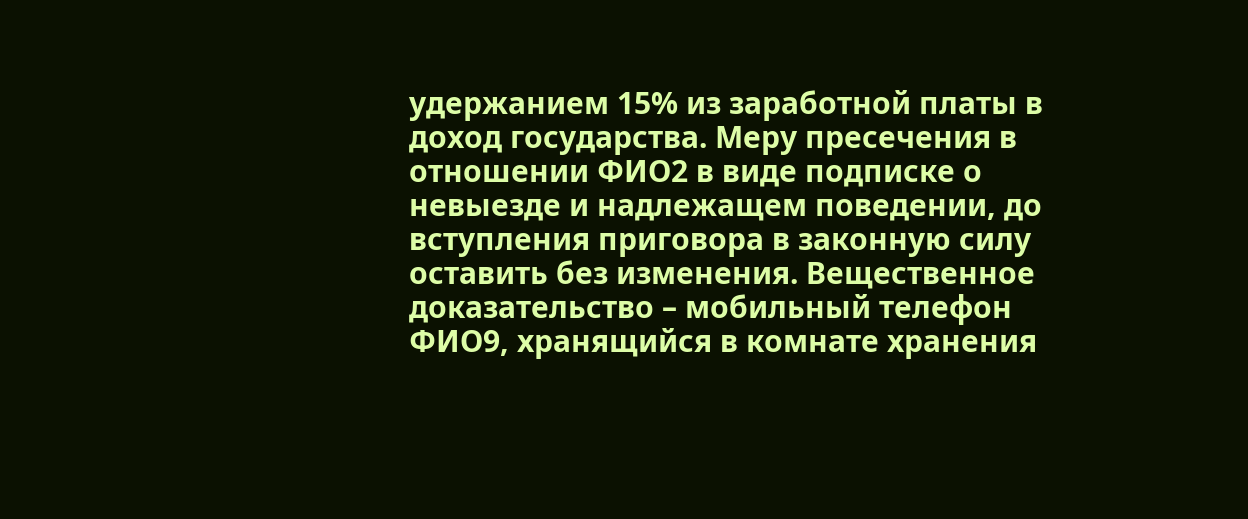удержанием 15% из заработной платы в доход государства. Меру пресечения в отношении ФИО2 в виде подписке о невыезде и надлежащем поведении, до вступления приговора в законную силу оставить без изменения. Вещественное доказательство – мобильный телефон ФИО9, хранящийся в комнате хранения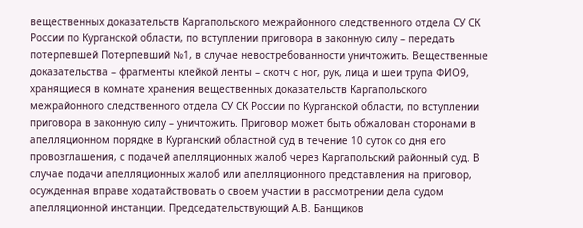вещественных доказательств Каргапольского межрайонного следственного отдела СУ СК России по Курганской области, по вступлении приговора в законную силу – передать потерпевшей Потерпевший №1, в случае невостребованности уничтожить. Вещественные доказательства – фрагменты клейкой ленты – скотч с ног, рук, лица и шеи трупа ФИО9, хранящиеся в комнате хранения вещественных доказательств Каргапольского межрайонного следственного отдела СУ СК России по Курганской области, по вступлении приговора в законную силу – уничтожить. Приговор может быть обжалован сторонами в апелляционном порядке в Курганский областной суд в течение 10 суток со дня его провозглашения, с подачей апелляционных жалоб через Каргапольский районный суд. В случае подачи апелляционных жалоб или апелляционного представления на приговор, осужденная вправе ходатайствовать о своем участии в рассмотрении дела судом апелляционной инстанции. Председательствующий А.В. Банщиков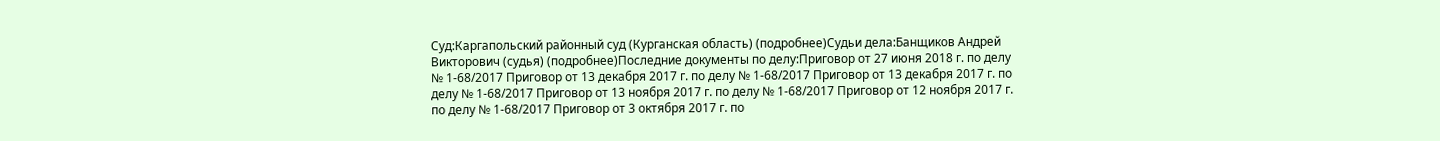Суд:Каргапольский районный суд (Курганская область) (подробнее)Судьи дела:Банщиков Андрей Викторович (судья) (подробнее)Последние документы по делу:Приговор от 27 июня 2018 г. по делу № 1-68/2017 Приговор от 13 декабря 2017 г. по делу № 1-68/2017 Приговор от 13 декабря 2017 г. по делу № 1-68/2017 Приговор от 13 ноября 2017 г. по делу № 1-68/2017 Приговор от 12 ноября 2017 г. по делу № 1-68/2017 Приговор от 3 октября 2017 г. по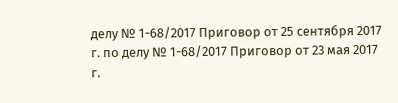делу № 1-68/2017 Приговор от 25 сентября 2017 г. по делу № 1-68/2017 Приговор от 23 мая 2017 г.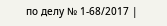по делу № 1-68/2017 |